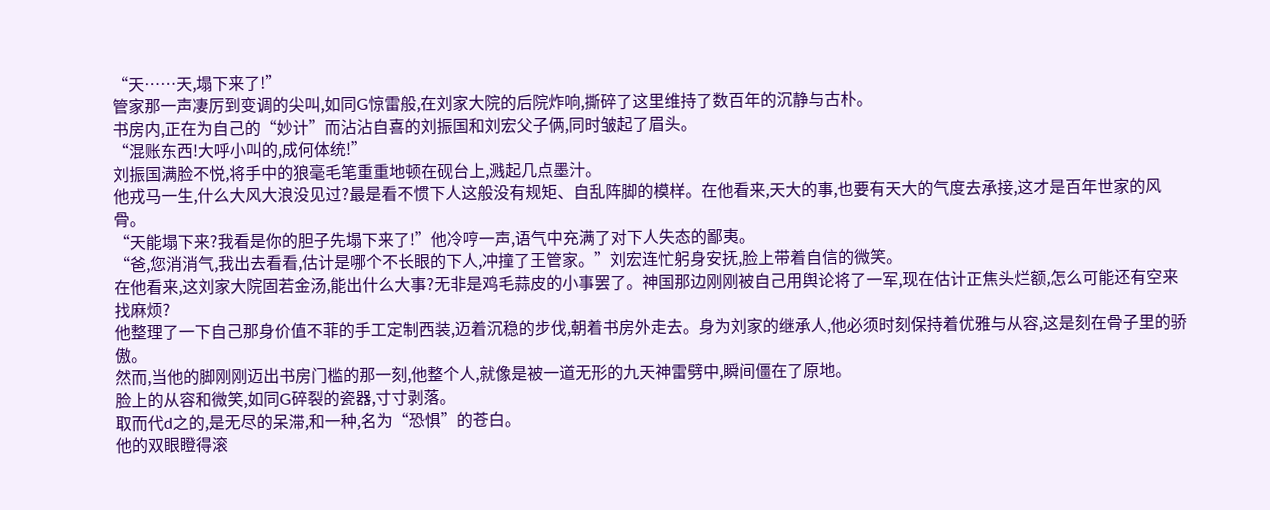“天……天,塌下来了!”
管家那一声凄厉到变调的尖叫,如同G惊雷般,在刘家大院的后院炸响,撕碎了这里维持了数百年的沉静与古朴。
书房内,正在为自己的“妙计”而沾沾自喜的刘振国和刘宏父子俩,同时皱起了眉头。
“混账东西!大呼小叫的,成何体统!”
刘振国满脸不悦,将手中的狼毫毛笔重重地顿在砚台上,溅起几点墨汁。
他戎马一生,什么大风大浪没见过?最是看不惯下人这般没有规矩、自乱阵脚的模样。在他看来,天大的事,也要有天大的气度去承接,这才是百年世家的风骨。
“天能塌下来?我看是你的胆子先塌下来了!”他冷哼一声,语气中充满了对下人失态的鄙夷。
“爸,您消消气,我出去看看,估计是哪个不长眼的下人,冲撞了王管家。”刘宏连忙躬身安抚,脸上带着自信的微笑。
在他看来,这刘家大院固若金汤,能出什么大事?无非是鸡毛蒜皮的小事罢了。神国那边刚刚被自己用舆论将了一军,现在估计正焦头烂额,怎么可能还有空来找麻烦?
他整理了一下自己那身价值不菲的手工定制西装,迈着沉稳的步伐,朝着书房外走去。身为刘家的继承人,他必须时刻保持着优雅与从容,这是刻在骨子里的骄傲。
然而,当他的脚刚刚迈出书房门槛的那一刻,他整个人,就像是被一道无形的九天神雷劈中,瞬间僵在了原地。
脸上的从容和微笑,如同G碎裂的瓷器,寸寸剥落。
取而代d之的,是无尽的呆滞,和一种,名为“恐惧”的苍白。
他的双眼瞪得滚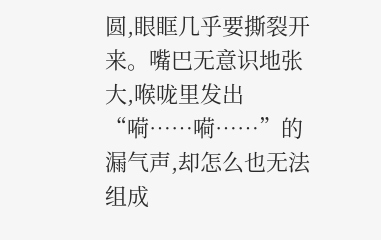圆,眼眶几乎要撕裂开来。嘴巴无意识地张大,喉咙里发出“嗬……嗬……”的漏气声,却怎么也无法组成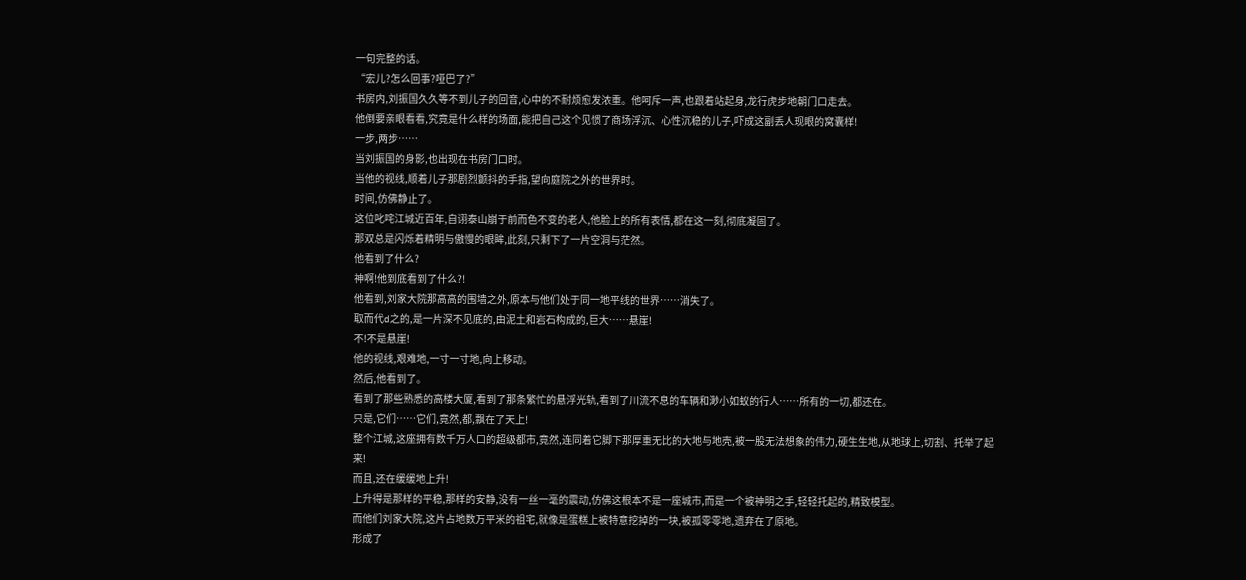一句完整的话。
“宏儿?怎么回事?哑巴了?”
书房内,刘振国久久等不到儿子的回音,心中的不耐烦愈发浓重。他呵斥一声,也跟着站起身,龙行虎步地朝门口走去。
他倒要亲眼看看,究竟是什么样的场面,能把自己这个见惯了商场浮沉、心性沉稳的儿子,吓成这副丢人现眼的窝囊样!
一步,两步……
当刘振国的身影,也出现在书房门口时。
当他的视线,顺着儿子那剧烈颤抖的手指,望向庭院之外的世界时。
时间,仿佛静止了。
这位叱咤江城近百年,自诩泰山崩于前而色不变的老人,他脸上的所有表情,都在这一刻,彻底凝固了。
那双总是闪烁着精明与傲慢的眼眸,此刻,只剩下了一片空洞与茫然。
他看到了什么?
神啊!他到底看到了什么?!
他看到,刘家大院那高高的围墙之外,原本与他们处于同一地平线的世界……消失了。
取而代d之的,是一片深不见底的,由泥土和岩石构成的,巨大……悬崖!
不!不是悬崖!
他的视线,艰难地,一寸一寸地,向上移动。
然后,他看到了。
看到了那些熟悉的高楼大厦,看到了那条繁忙的悬浮光轨,看到了川流不息的车辆和渺小如蚁的行人……所有的一切,都还在。
只是,它们……它们,竟然,都,飘在了天上!
整个江城,这座拥有数千万人口的超级都市,竟然,连同着它脚下那厚重无比的大地与地壳,被一股无法想象的伟力,硬生生地,从地球上,切割、托举了起来!
而且,还在缓缓地上升!
上升得是那样的平稳,那样的安静,没有一丝一毫的震动,仿佛这根本不是一座城市,而是一个被神明之手,轻轻托起的,精致模型。
而他们刘家大院,这片占地数万平米的祖宅,就像是蛋糕上被特意挖掉的一块,被孤零零地,遗弃在了原地。
形成了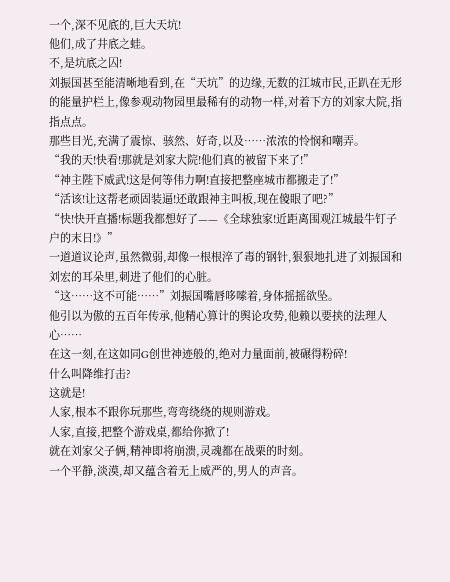一个,深不见底的,巨大天坑!
他们,成了井底之蛙。
不,是坑底之囚!
刘振国甚至能清晰地看到,在“天坑”的边缘,无数的江城市民,正趴在无形的能量护栏上,像参观动物园里最稀有的动物一样,对着下方的刘家大院,指指点点。
那些目光,充满了震惊、骇然、好奇,以及……浓浓的怜悯和嘲弄。
“我的天!快看!那就是刘家大院!他们真的被留下来了!”
“神主陛下威武!这是何等伟力啊!直接把整座城市都搬走了!”
“活该!让这帮老顽固装逼!还敢跟神主叫板,现在傻眼了吧?”
“快!快开直播!标题我都想好了——《全球独家!近距离围观江城最牛钉子户的末日!》”
一道道议论声,虽然微弱,却像一根根淬了毒的钢针,狠狠地扎进了刘振国和刘宏的耳朵里,刺进了他们的心脏。
“这……这不可能……”刘振国嘴唇哆嗦着,身体摇摇欲坠。
他引以为傲的五百年传承,他精心算计的舆论攻势,他赖以要挟的法理人心……
在这一刻,在这如同G创世神迹般的,绝对力量面前,被碾得粉碎!
什么叫降维打击?
这就是!
人家,根本不跟你玩那些,弯弯绕绕的规则游戏。
人家,直接,把整个游戏桌,都给你掀了!
就在刘家父子俩,精神即将崩溃,灵魂都在战栗的时刻。
一个平静,淡漠,却又蕴含着无上威严的,男人的声音。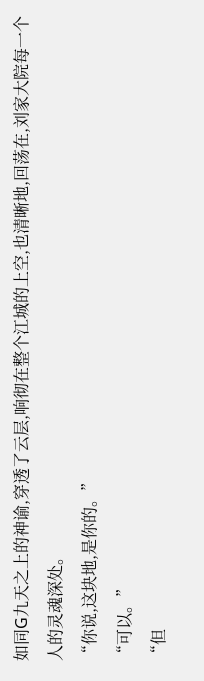如同G九天之上的神谕,穿透了云层,响彻在整个江城的上空,也清晰地,回荡在,刘家大院每一个人的灵魂深处。
“你说,这块地,是你的。”
“可以。”
“但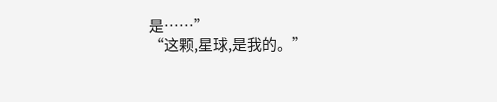是……”
“这颗,星球,是我的。”